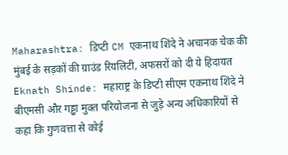Maharashtra: डिप्टी CM एकनाथ शिंदे ने अचानक चेक की मुंबई के सड़कों की ग्राउंड रियलिटी, अफसरों को दी ये हिदायत
Eknath Shinde: महाराष्ट्र के डिप्टी सीएम एकनाथ शिंदे ने बीएमसी और गड्ढा मुक्त परियोजना से जुड़े अन्य अधिकारियों से कहा कि गुणवत्ता से कोई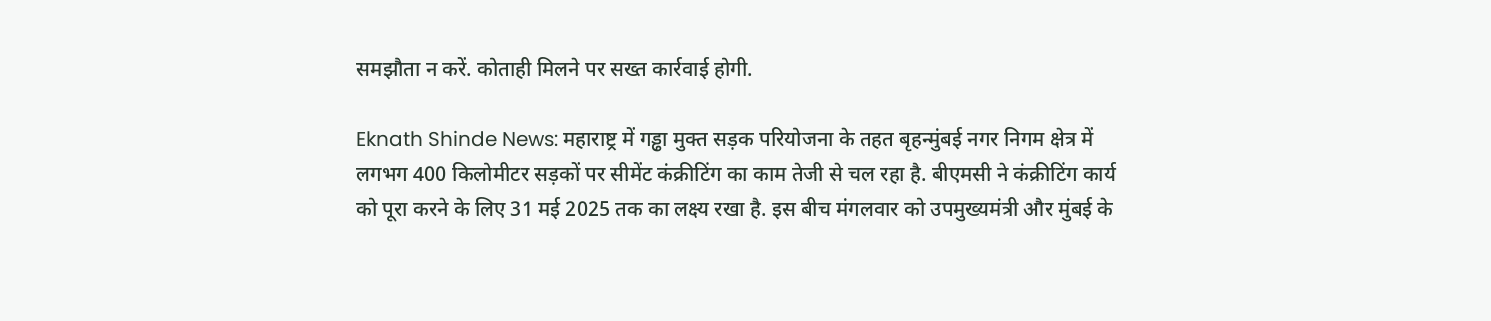समझौता न करें. कोताही मिलने पर सख्त कार्रवाई होगी.

Eknath Shinde News: महाराष्ट्र में गड्ढा मुक्त सड़क परियोजना के तहत बृहन्मुंबई नगर निगम क्षेत्र में लगभग 400 किलोमीटर सड़कों पर सीमेंट कंक्रीटिंग का काम तेजी से चल रहा है. बीएमसी ने कंक्रीटिंग कार्य को पूरा करने के लिए 31 मई 2025 तक का लक्ष्य रखा है. इस बीच मंगलवार को उपमुख्यमंत्री और मुंबई के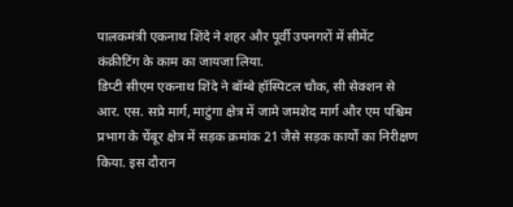पालकमंत्री एकनाथ शिंदे ने शहर और पूर्वी उपनगरों में सीमेंट कंक्रीटिंग के काम का जायजा लिया.
डिप्टी सीएम एकनाथ शिंदे ने बॉम्बे हॉस्पिटल चौक, सी सेक्शन से आर. एस. सप्रे मार्ग, माटुंगा क्षेत्र में जामे जमशेद मार्ग और एम पश्चिम प्रभाग के चेंबूर क्षेत्र में सड़क क्रमांक 21 जैसे सड़क कार्यों का निरीक्षण किया. इस दौरान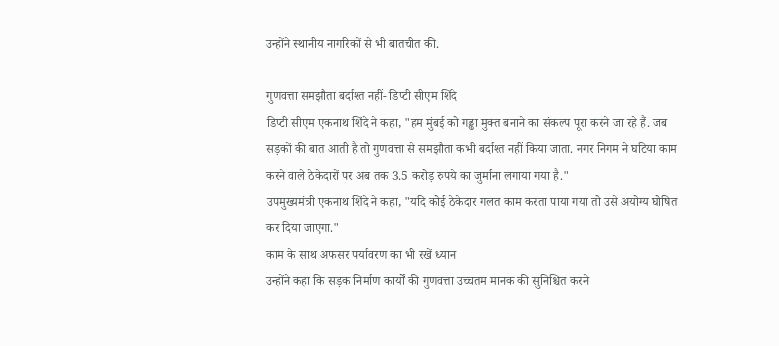उन्होंने स्थानीय नागरिकों से भी बातचीत की.

गुणवत्ता समझौता बर्दाश्त नहीं- डिप्टी सीएम शिंदे
डिप्टी सीएम एकनाथ शिंदे ने कहा, "हम मुंबई को गड्ढा मुक्त बनाने का संकल्प पूरा करने जा रहे हैं. जब सड़कों की बात आती है तो गुणवत्ता से समझौता कभी बर्दाश्त नहीं किया जाता. नगर निगम ने घटिया काम करने वाले ठेकेदारों पर अब तक 3.5 करोड़ रुपये का जुर्माना लगाया गया है."
उपमुख्यमंत्री एकनाथ शिंदे ने कहा, "यदि कोई ठेकेदार गलत काम करता पाया गया तो उसे अयोग्य घोषित कर दिया जाएगा."
काम के साथ अफसर पर्यावरण का भी रखें ध्यान
उन्होंने कहा कि सड़क निर्माण कार्यों की गुणवत्ता उच्चतम मानक की सुनिश्चित करने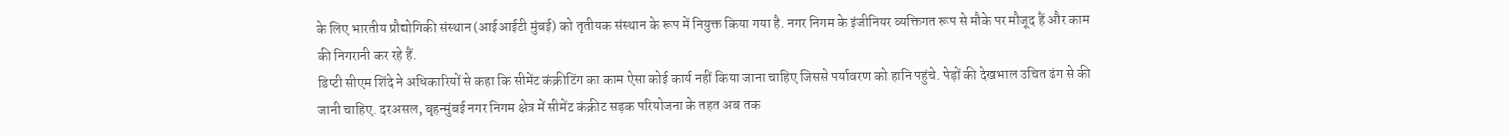के लिए भारतीय प्रौद्योगिकी संस्थान (आईआईटी मुंबई) को तृतीयक संस्थान के रूप में नियुक्त किया गया है. नगर निगम के इंजीनियर व्यक्तिगत रूप से मौके पर मौजूद हैं और काम की निगरानी कर रहे हैं.
डिप्टी सीएम शिंदे ने अधिकारियों से कहा कि सीमेंट कंक्रीटिंग का काम ऐसा कोई कार्य नहीं किया जाना चाहिए जिससे पर्यावरण को हानि पहुंचे. पेड़ों की देखभाल उचित ढंग से की जानी चाहिए. दरअसल, बृहन्मुंबई नगर निगम क्षेत्र में सीमेंट कंक्रीट सड़क परियोजना के तहत अब तक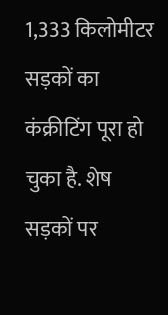1,333 किलोमीटर सड़कों का कंक्रीटिंग पूरा हो चुका है. शेष सड़कों पर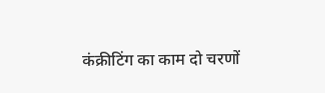कंक्रीटिंग का काम दो चरणों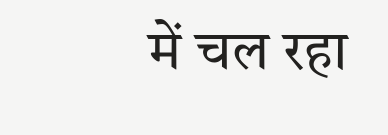में चल रहा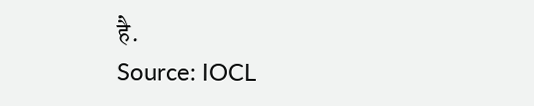है.
Source: IOCL